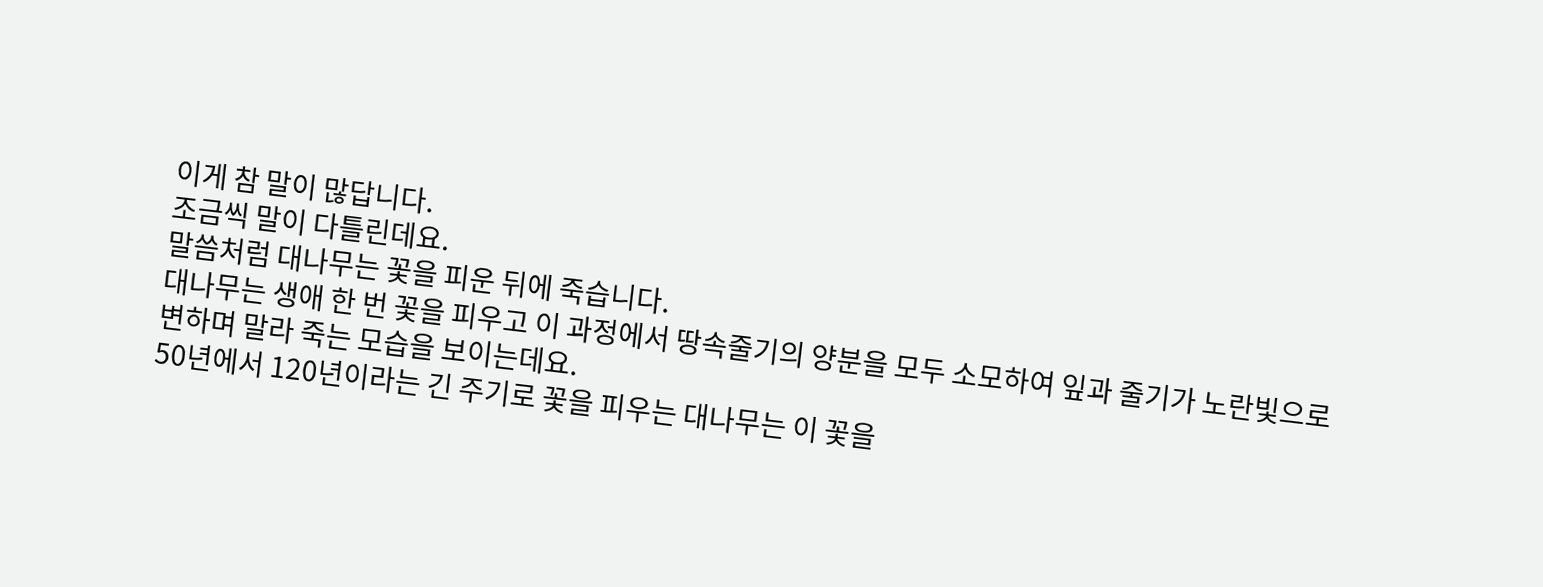이게 참 말이 많답니다.
조금씩 말이 다틀린데요.
말씀처럼 대나무는 꽃을 피운 뒤에 죽습니다.
대나무는 생애 한 번 꽃을 피우고 이 과정에서 땅속줄기의 양분을 모두 소모하여 잎과 줄기가 노란빛으로 변하며 말라 죽는 모습을 보이는데요.
50년에서 120년이라는 긴 주기로 꽃을 피우는 대나무는 이 꽃을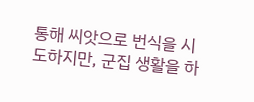통해 씨앗으로 번식을 시도하지만, 군집 생활을 하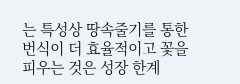는 특성상 땅속줄기를 통한 번식이 더 효율적이고 꽃을 피우는 것은 성장 한계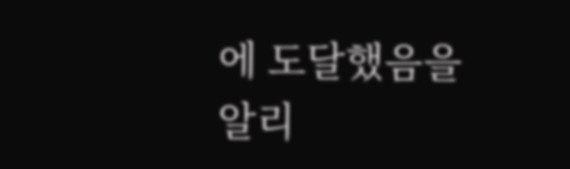에 도달했음을 알리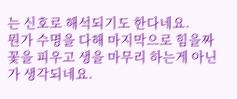는 신호로 해석되기도 한다네요.
뭔가 수명을 다해 마지막으로 힘을짜 꽃을 피우고 생을 마무리 하는게 아닌가 생각되네요.